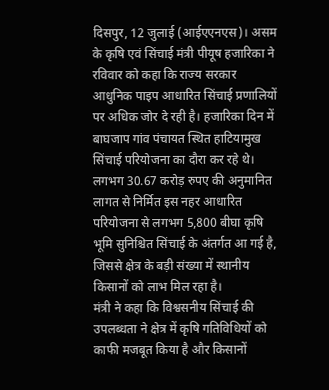दिसपुर, 12 जुलाई (आईएएनएस)। असम के कृषि एवं सिंचाई मंत्री पीयूष हजारिका ने रविवार को कहा कि राज्य सरकार आधुनिक पाइप आधारित सिंचाई प्रणालियों पर अधिक जोर दे रही है। हजारिका दिन में बाघजाप गांव पंचायत स्थित हाटियामुख सिंचाई परियोजना का दौरा कर रहे थे।
लगभग 30.67 करोड़ रुपए की अनुमानित लागत से निर्मित इस नहर आधारित परियोजना से लगभग 5,800 बीघा कृषि भूमि सुनिश्चित सिंचाई के अंतर्गत आ गई है, जिससे क्षेत्र के बड़ी संख्या में स्थानीय किसानों को लाभ मिल रहा है।
मंत्री ने कहा कि विश्वसनीय सिंचाई की उपलब्धता ने क्षेत्र में कृषि गतिविधियों को काफी मजबूत किया है और किसानों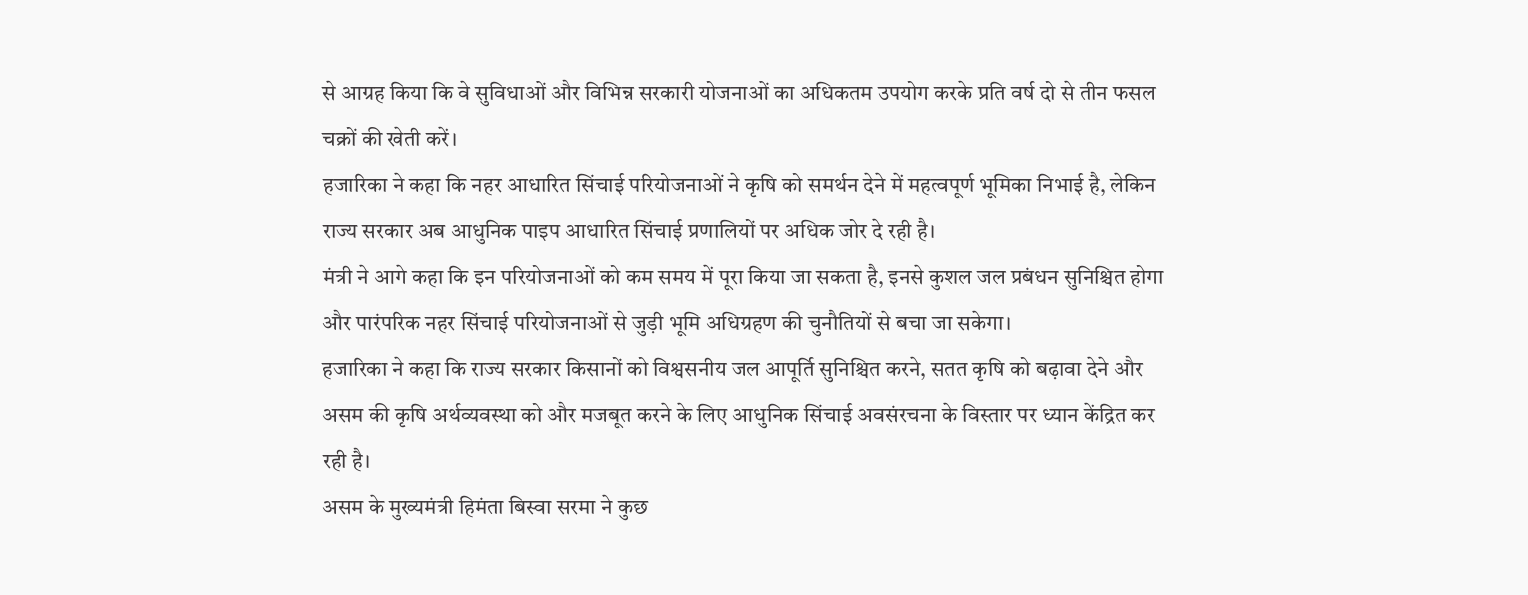से आग्रह किया कि वे सुविधाओं और विभिन्न सरकारी योजनाओं का अधिकतम उपयोग करके प्रति वर्ष दो से तीन फसल चक्रों की खेती करें।
हजारिका ने कहा कि नहर आधारित सिंचाई परियोजनाओं ने कृषि को समर्थन देने में महत्वपूर्ण भूमिका निभाई है, लेकिन राज्य सरकार अब आधुनिक पाइप आधारित सिंचाई प्रणालियों पर अधिक जोर दे रही है।
मंत्री ने आगे कहा कि इन परियोजनाओं को कम समय में पूरा किया जा सकता है, इनसे कुशल जल प्रबंधन सुनिश्चित होगा और पारंपरिक नहर सिंचाई परियोजनाओं से जुड़ी भूमि अधिग्रहण की चुनौतियों से बचा जा सकेगा।
हजारिका ने कहा कि राज्य सरकार किसानों को विश्वसनीय जल आपूर्ति सुनिश्चित करने, सतत कृषि को बढ़ावा देने और असम की कृषि अर्थव्यवस्था को और मजबूत करने के लिए आधुनिक सिंचाई अवसंरचना के विस्तार पर ध्यान केंद्रित कर रही है।
असम के मुख्यमंत्री हिमंता बिस्वा सरमा ने कुछ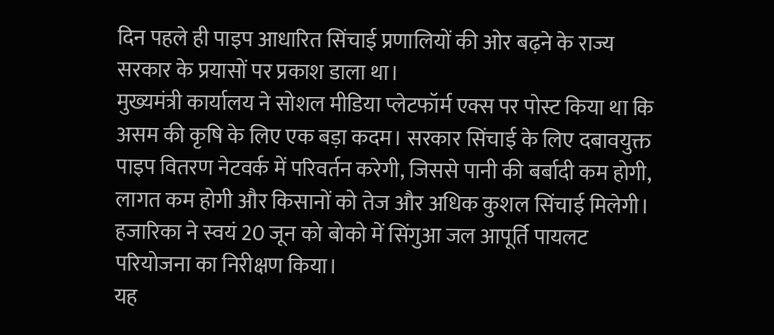दिन पहले ही पाइप आधारित सिंचाई प्रणालियों की ओर बढ़ने के राज्य सरकार के प्रयासों पर प्रकाश डाला था।
मुख्यमंत्री कार्यालय ने सोशल मीडिया प्लेटफॉर्म एक्स पर पोस्ट किया था कि असम की कृषि के लिए एक बड़ा कदम। सरकार सिंचाई के लिए दबावयुक्त पाइप वितरण नेटवर्क में परिवर्तन करेगी, जिससे पानी की बर्बादी कम होगी, लागत कम होगी और किसानों को तेज और अधिक कुशल सिंचाई मिलेगी।
हजारिका ने स्वयं 20 जून को बोको में सिंगुआ जल आपूर्ति पायलट परियोजना का निरीक्षण किया।
यह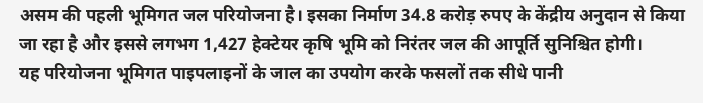असम की पहली भूमिगत जल परियोजना है। इसका निर्माण 34.8 करोड़ रुपए के केंद्रीय अनुदान से किया जा रहा है और इससे लगभग 1,427 हेक्टेयर कृषि भूमि को निरंतर जल की आपूर्ति सुनिश्चित होगी।
यह परियोजना भूमिगत पाइपलाइनों के जाल का उपयोग करके फसलों तक सीधे पानी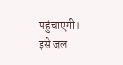पहुंचाएगी। इसे जल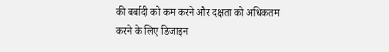की बर्बादी को कम करने और दक्षता को अधिकतम करने के लिए डिजाइन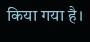किया गया है।